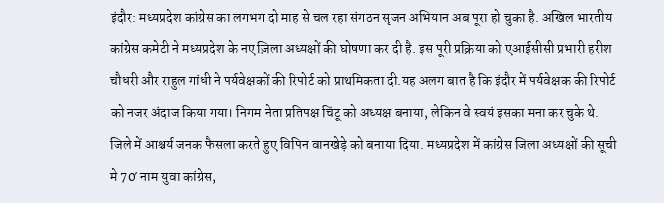इंदौर: मध्यप्रदेश कांग्रेस का लगभग दो माह से चल रहा संगठन सृजन अभियान अब पूरा हो चुका है. अखिल भारतीय कांग्रेस कमेटी ने मध्यप्रदेश के नए ज़िला अध्यक्षों की घोषणा कर दी है. इस पूरी प्रक्रिया को एआईसीसी प्रभारी हरीश चौधरी और राहुल गांधी ने पर्यवेक्षकों की रिपोर्ट को प्राथमिकता दी.यह अलग बात है कि इंदौर में पर्यवेक्षक की रिपोर्ट को नजर अंदाज किया गया। निगम नेता प्रतिपक्ष चिंटू को अध्यक्ष बनाया, लेकिन वे स्वयं इसका मना कर चुके थे.
जिले में आश्चर्य जनक फैसला करते हुए विपिन वानखेड़े को बनाया दिया. मध्यप्रदेश में कांग्रेस जिला अध्यक्षों की सूची मे 70′ नाम युवा कांग्रेस,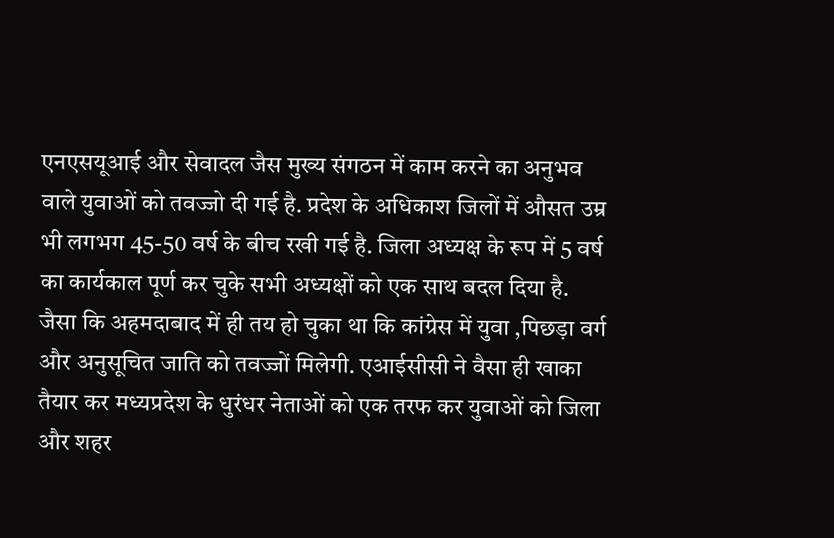एनएसयूआई और सेवादल जैस मुख्य संगठन में काम करने का अनुभव वाले युवाओं को तवज्जो दी गई है. प्रदेश के अधिकाश जिलों में औसत उम्र भी लगभग 45-50 वर्ष के बीच रखी गई है. जिला अध्यक्ष के रूप में 5 वर्ष का कार्यकाल पूर्ण कर चुके सभी अध्यक्षों को एक साथ बदल दिया है.
जैसा कि अहमदाबाद में ही तय हो चुका था कि कांग्रेस में युवा ,पिछड़ा वर्ग और अनुसूचित जाति को तवज्जों मिलेगी. एआईसीसी ने वैसा ही खाका तैयार कर मध्यप्रदेश के धुरंधर नेताओं को एक तरफ कर युवाओं को जिला और शहर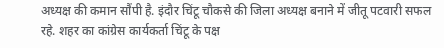अध्यक्ष की कमान सौंपी है. इंदौर चिंटू चौकसे की जिला अध्यक्ष बनाने में जीतू पटवारी सफल रहे. शहर का कांग्रेस कार्यकर्ता चिंटू के पक्ष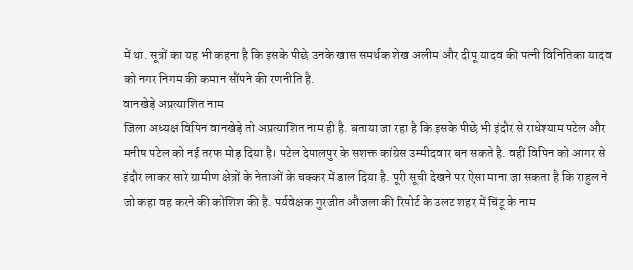में था. सूत्रों का यह भी कहना है कि इसके पीछे उनके खास समर्थक शेख अलीम और दीपू यादव की पत्नी विनितिका यादव को नगर निगम की कमान सौंपने की रणनीति है.
वानखेड़े अप्रत्याशित नाम
जिला अध्यक्ष विपिन वानखेड़े तो अप्रत्याशित नाम ही है. बताया जा रहा है कि इसके पीछे भी इंदौर से राधेश्याम पटेल और मनीष पटेल को नई तरफ मोड़ दिया है। पटेल देपालपुर के सशक्त कांग्रेस उम्मीदवार बन सकते है. वहीं विपिन को आगर से इंदौर लाकर सारे ग्रामीण क्षेत्रों के नेताओं के चक्कर में डाल दिया है. पूरी सूची देखने पर ऐसा माना जा सकता है कि राहुल ने जो कहा वह करने की कोशिश की है. पर्यवेक्षक गुरजीत औजला की रिपोर्ट के उलट शहर में चिंटू के नाम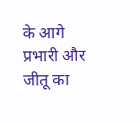के आगे प्रभारी और जीतू का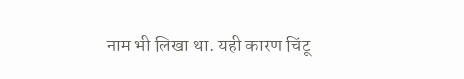नाम भी लिखा था. यही कारण चिंटू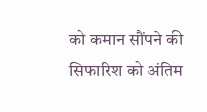को कमान सौंपने की सिफारिश को अंतिम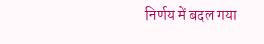निर्णय में बदल गया